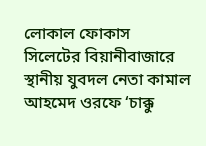লোকাল ফোকাস
সিলেটের বিয়ানীবাজারে স্থানীয় যুবদল নেতা কামাল আহমেদ ওরফে ‘চাক্কু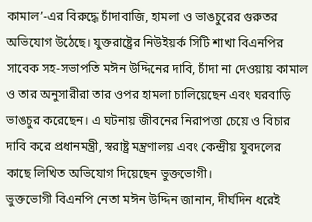কামাল’-এর বিরুদ্ধে চাঁদাবাজি, হামলা ও ভাঙচুরের গুরুতর অভিযোগ উঠেছে। যুক্তরাষ্ট্রের নিউইয়র্ক সিটি শাখা বিএনপির সাবেক সহ-সভাপতি মঈন উদ্দিনের দাবি, চাঁদা না দেওয়ায় কামাল ও তার অনুসারীরা তার ওপর হামলা চালিয়েছেন এবং ঘরবাড়ি ভাঙচুর করেছেন। এ ঘটনায় জীবনের নিরাপত্তা চেয়ে ও বিচার দাবি করে প্রধানমন্ত্রী, স্বরাষ্ট্র মন্ত্রণালয় এবং কেন্দ্রীয় যুবদলের কাছে লিখিত অভিযোগ দিয়েছেন ভুক্তভোগী।
ভুক্তভোগী বিএনপি নেতা মঈন উদ্দিন জানান, দীর্ঘদিন ধরেই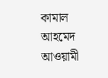কামাল আহমেদ আওয়ামী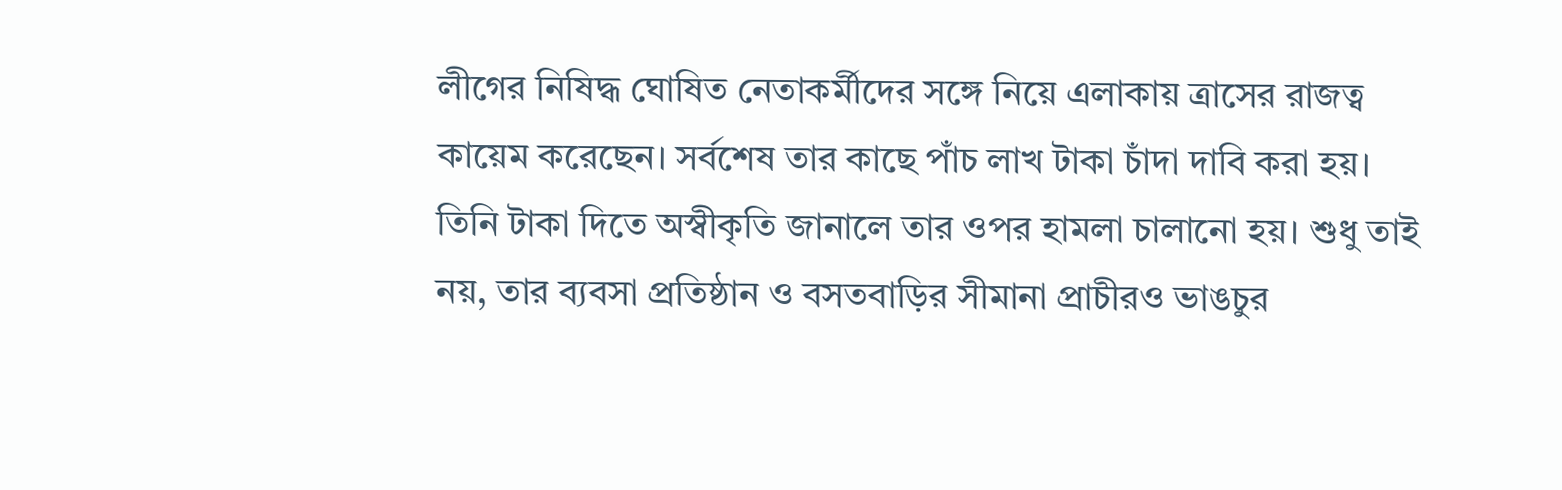লীগের নিষিদ্ধ ঘোষিত নেতাকর্মীদের সঙ্গে নিয়ে এলাকায় ত্রাসের রাজত্ব কায়েম করেছেন। সর্বশেষ তার কাছে পাঁচ লাখ টাকা চাঁদা দাবি করা হয়। তিনি টাকা দিতে অস্বীকৃতি জানালে তার ওপর হামলা চালানো হয়। শুধু তাই নয়, তার ব্যবসা প্রতিষ্ঠান ও বসতবাড়ির সীমানা প্রাচীরও ভাঙচুর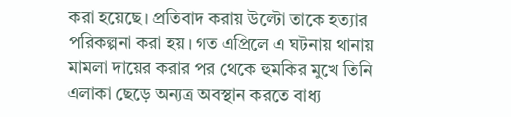করা হয়েছে। প্রতিবাদ করায় উল্টো তাকে হত্যার পরিকল্পনা করা হয়। গত এপ্রিলে এ ঘটনায় থানায় মামলা দায়ের করার পর থেকে হুমকির মুখে তিনি এলাকা ছেড়ে অন্যত্র অবস্থান করতে বাধ্য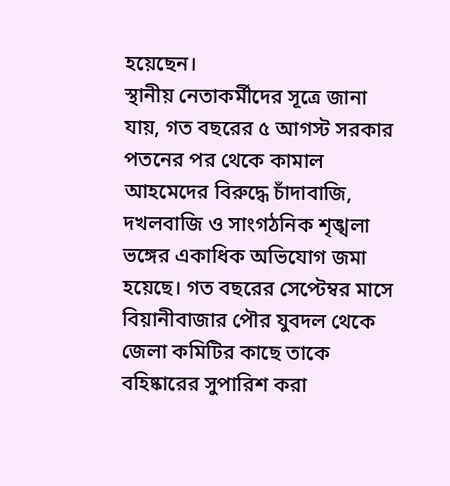হয়েছেন।
স্থানীয় নেতাকর্মীদের সূত্রে জানা যায়, গত বছরের ৫ আগস্ট সরকার পতনের পর থেকে কামাল আহমেদের বিরুদ্ধে চাঁদাবাজি, দখলবাজি ও সাংগঠনিক শৃঙ্খলা ভঙ্গের একাধিক অভিযোগ জমা হয়েছে। গত বছরের সেপ্টেম্বর মাসে বিয়ানীবাজার পৌর যুবদল থেকে জেলা কমিটির কাছে তাকে বহিষ্কারের সুপারিশ করা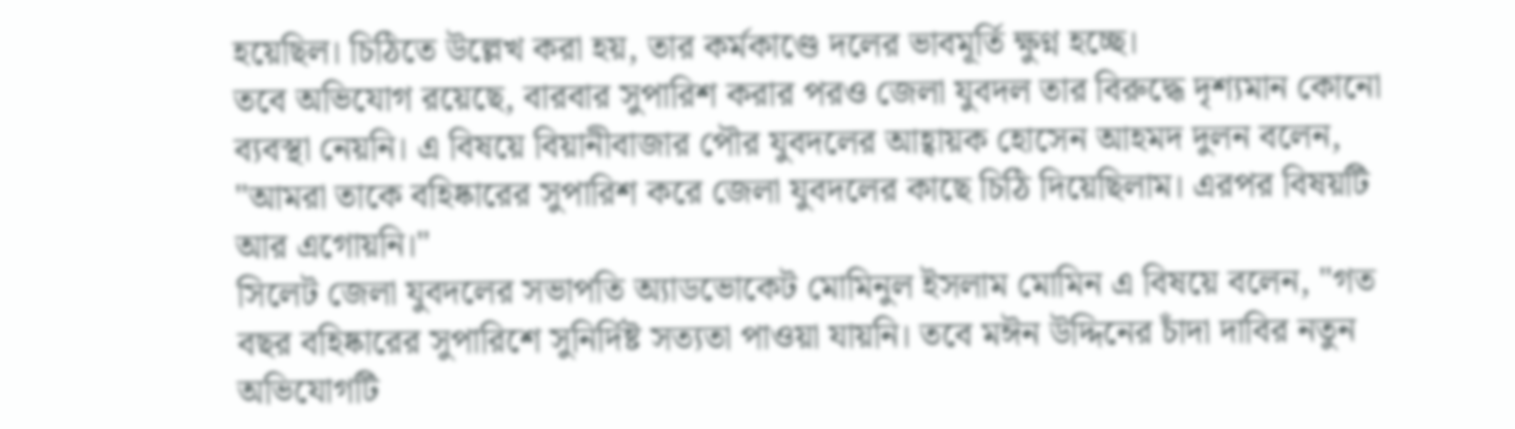হয়েছিল। চিঠিতে উল্লেখ করা হয়, তার কর্মকাণ্ডে দলের ভাবমূর্তি ক্ষুণ্ন হচ্ছে।
তবে অভিযোগ রয়েছে, বারবার সুপারিশ করার পরও জেলা যুবদল তার বিরুদ্ধে দৃশ্যমান কোনো ব্যবস্থা নেয়নি। এ বিষয়ে বিয়ানীবাজার পৌর যুবদলের আহ্বায়ক হোসেন আহমদ দুলন বলেন, "আমরা তাকে বহিষ্কারের সুপারিশ করে জেলা যুবদলের কাছে চিঠি দিয়েছিলাম। এরপর বিষয়টি আর এগোয়নি।"
সিলেট জেলা যুবদলের সভাপতি অ্যাডভোকেট মোমিনুল ইসলাম মোমিন এ বিষয়ে বলেন, "গত বছর বহিষ্কারের সুপারিশে সুনির্দিষ্ট সত্যতা পাওয়া যায়নি। তবে মঈন উদ্দিনের চাঁদা দাবির নতুন অভিযোগটি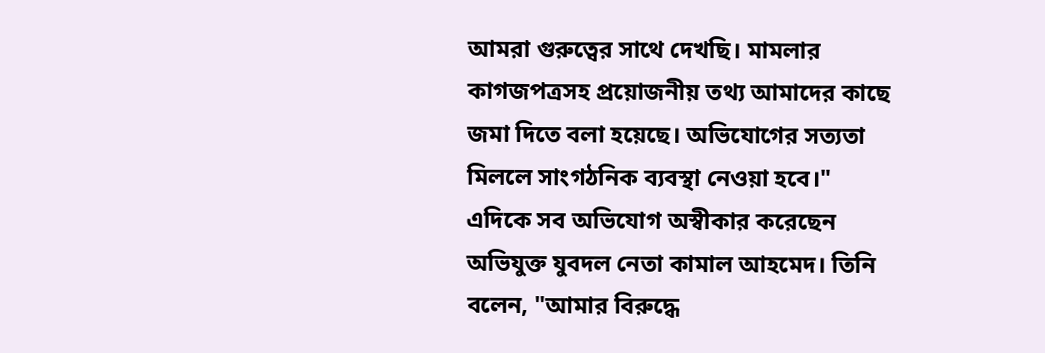আমরা গুরুত্বের সাথে দেখছি। মামলার কাগজপত্রসহ প্রয়োজনীয় তথ্য আমাদের কাছে জমা দিতে বলা হয়েছে। অভিযোগের সত্যতা মিললে সাংগঠনিক ব্যবস্থা নেওয়া হবে।"
এদিকে সব অভিযোগ অস্বীকার করেছেন অভিযুক্ত যুবদল নেতা কামাল আহমেদ। তিনি বলেন, "আমার বিরুদ্ধে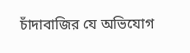চাঁদাবাজির যে অভিযোগ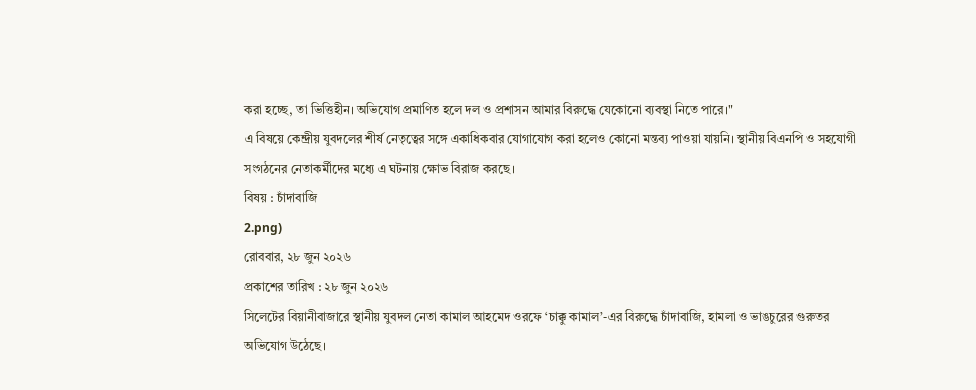করা হচ্ছে, তা ভিত্তিহীন। অভিযোগ প্রমাণিত হলে দল ও প্রশাসন আমার বিরুদ্ধে যেকোনো ব্যবস্থা নিতে পারে।"
এ বিষয়ে কেন্দ্রীয় যুবদলের শীর্ষ নেতৃত্বের সঙ্গে একাধিকবার যোগাযোগ করা হলেও কোনো মন্তব্য পাওয়া যায়নি। স্থানীয় বিএনপি ও সহযোগী সংগঠনের নেতাকর্মীদের মধ্যে এ ঘটনায় ক্ষোভ বিরাজ করছে।
বিষয় : চাঁদাবাজি
2.png)
রোববার, ২৮ জুন ২০২৬
প্রকাশের তারিখ : ২৮ জুন ২০২৬
সিলেটের বিয়ানীবাজারে স্থানীয় যুবদল নেতা কামাল আহমেদ ওরফে ‘চাক্কু কামাল’-এর বিরুদ্ধে চাঁদাবাজি, হামলা ও ভাঙচুরের গুরুতর অভিযোগ উঠেছে।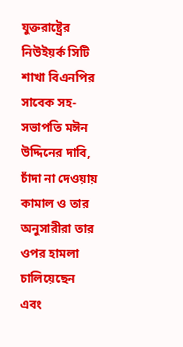যুক্তরাষ্ট্রের নিউইয়র্ক সিটি শাখা বিএনপির সাবেক সহ-সভাপতি মঈন উদ্দিনের দাবি, চাঁদা না দেওয়ায় কামাল ও তার অনুসারীরা তার ওপর হামলা চালিয়েছেন এবং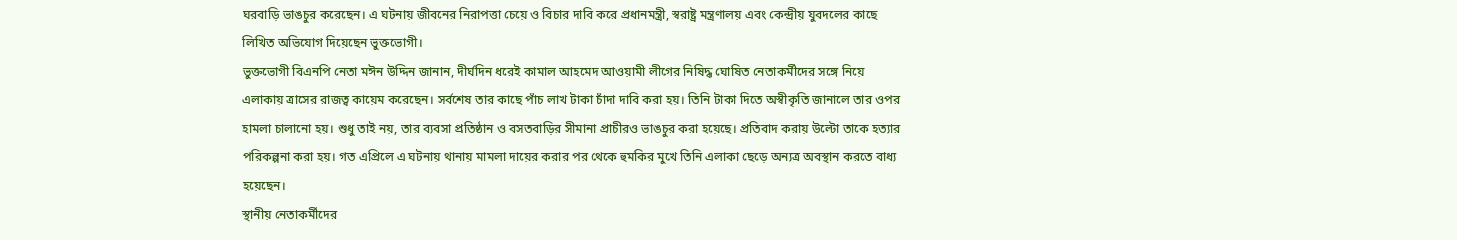ঘরবাড়ি ভাঙচুর করেছেন। এ ঘটনায় জীবনের নিরাপত্তা চেয়ে ও বিচার দাবি করে প্রধানমন্ত্রী, স্বরাষ্ট্র মন্ত্রণালয় এবং কেন্দ্রীয় যুবদলের কাছে লিখিত অভিযোগ দিয়েছেন ভুক্তভোগী।
ভুক্তভোগী বিএনপি নেতা মঈন উদ্দিন জানান, দীর্ঘদিন ধরেই কামাল আহমেদ আওয়ামী লীগের নিষিদ্ধ ঘোষিত নেতাকর্মীদের সঙ্গে নিয়ে এলাকায় ত্রাসের রাজত্ব কায়েম করেছেন। সর্বশেষ তার কাছে পাঁচ লাখ টাকা চাঁদা দাবি করা হয়। তিনি টাকা দিতে অস্বীকৃতি জানালে তার ওপর হামলা চালানো হয়। শুধু তাই নয়, তার ব্যবসা প্রতিষ্ঠান ও বসতবাড়ির সীমানা প্রাচীরও ভাঙচুর করা হয়েছে। প্রতিবাদ করায় উল্টো তাকে হত্যার পরিকল্পনা করা হয়। গত এপ্রিলে এ ঘটনায় থানায় মামলা দায়ের করার পর থেকে হুমকির মুখে তিনি এলাকা ছেড়ে অন্যত্র অবস্থান করতে বাধ্য হয়েছেন।
স্থানীয় নেতাকর্মীদের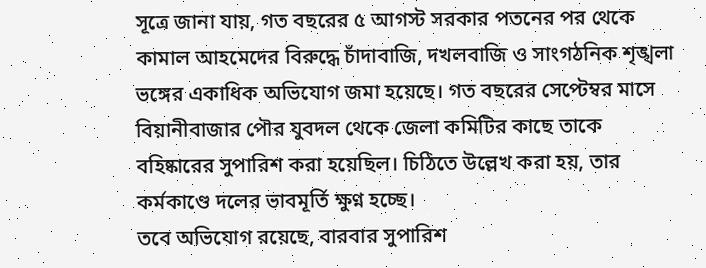সূত্রে জানা যায়, গত বছরের ৫ আগস্ট সরকার পতনের পর থেকে কামাল আহমেদের বিরুদ্ধে চাঁদাবাজি, দখলবাজি ও সাংগঠনিক শৃঙ্খলা ভঙ্গের একাধিক অভিযোগ জমা হয়েছে। গত বছরের সেপ্টেম্বর মাসে বিয়ানীবাজার পৌর যুবদল থেকে জেলা কমিটির কাছে তাকে বহিষ্কারের সুপারিশ করা হয়েছিল। চিঠিতে উল্লেখ করা হয়, তার কর্মকাণ্ডে দলের ভাবমূর্তি ক্ষুণ্ন হচ্ছে।
তবে অভিযোগ রয়েছে, বারবার সুপারিশ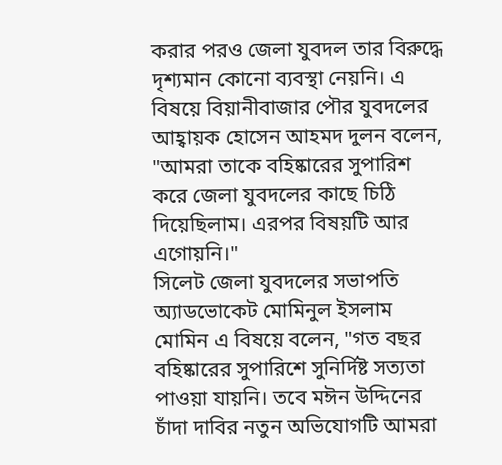করার পরও জেলা যুবদল তার বিরুদ্ধে দৃশ্যমান কোনো ব্যবস্থা নেয়নি। এ বিষয়ে বিয়ানীবাজার পৌর যুবদলের আহ্বায়ক হোসেন আহমদ দুলন বলেন, "আমরা তাকে বহিষ্কারের সুপারিশ করে জেলা যুবদলের কাছে চিঠি দিয়েছিলাম। এরপর বিষয়টি আর এগোয়নি।"
সিলেট জেলা যুবদলের সভাপতি অ্যাডভোকেট মোমিনুল ইসলাম মোমিন এ বিষয়ে বলেন, "গত বছর বহিষ্কারের সুপারিশে সুনির্দিষ্ট সত্যতা পাওয়া যায়নি। তবে মঈন উদ্দিনের চাঁদা দাবির নতুন অভিযোগটি আমরা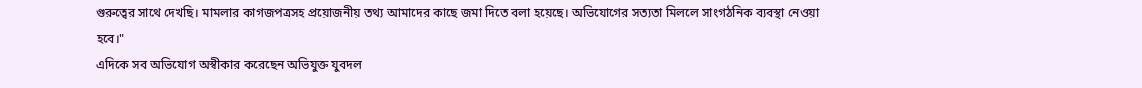গুরুত্বের সাথে দেখছি। মামলার কাগজপত্রসহ প্রয়োজনীয় তথ্য আমাদের কাছে জমা দিতে বলা হয়েছে। অভিযোগের সত্যতা মিললে সাংগঠনিক ব্যবস্থা নেওয়া হবে।"
এদিকে সব অভিযোগ অস্বীকার করেছেন অভিযুক্ত যুবদল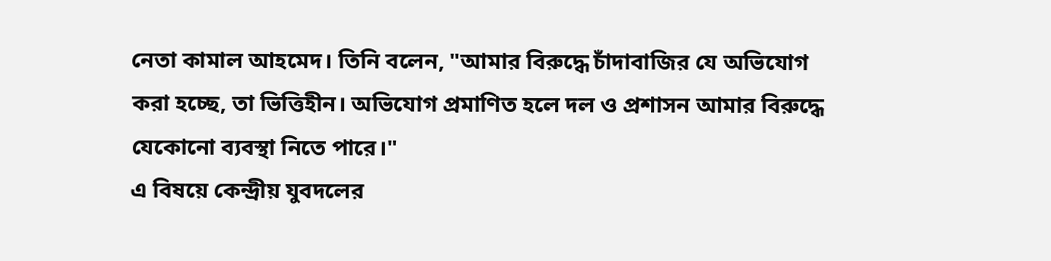নেতা কামাল আহমেদ। তিনি বলেন, "আমার বিরুদ্ধে চাঁদাবাজির যে অভিযোগ করা হচ্ছে, তা ভিত্তিহীন। অভিযোগ প্রমাণিত হলে দল ও প্রশাসন আমার বিরুদ্ধে যেকোনো ব্যবস্থা নিতে পারে।"
এ বিষয়ে কেন্দ্রীয় যুবদলের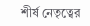শীর্ষ নেতৃত্বের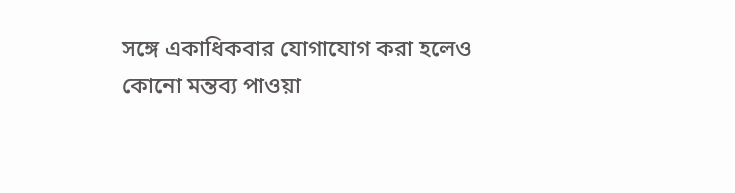সঙ্গে একাধিকবার যোগাযোগ করা হলেও কোনো মন্তব্য পাওয়া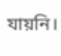যায়নি।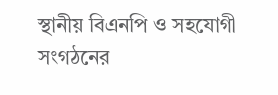স্থানীয় বিএনপি ও সহযোগী সংগঠনের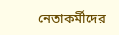নেতাকর্মীদের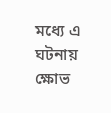মধ্যে এ ঘটনায় ক্ষোভ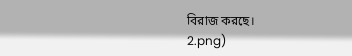বিরাজ করছে।
2.png)